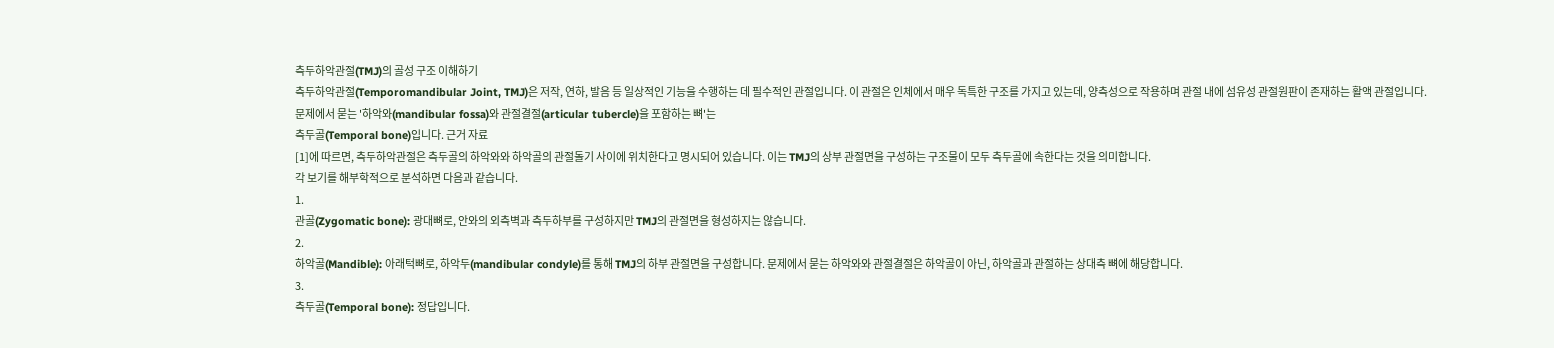측두하악관절(TMJ)의 골성 구조 이해하기
측두하악관절(Temporomandibular Joint, TMJ)은 저작, 연하, 발음 등 일상적인 기능을 수행하는 데 필수적인 관절입니다. 이 관절은 인체에서 매우 독특한 구조를 가지고 있는데, 양측성으로 작용하며 관절 내에 섬유성 관절원판이 존재하는 활액 관절입니다.
문제에서 묻는 '하악와(mandibular fossa)와 관절결절(articular tubercle)을 포함하는 뼈'는
측두골(Temporal bone)입니다. 근거 자료
[1]에 따르면, 측두하악관절은 측두골의 하악와와 하악골의 관절돌기 사이에 위치한다고 명시되어 있습니다. 이는 TMJ의 상부 관절면을 구성하는 구조물이 모두 측두골에 속한다는 것을 의미합니다.
각 보기를 해부학적으로 분석하면 다음과 같습니다.
1.
관골(Zygomatic bone): 광대뼈로, 안와의 외측벽과 측두하부를 구성하지만 TMJ의 관절면을 형성하지는 않습니다.
2.
하악골(Mandible): 아래턱뼈로, 하악두(mandibular condyle)를 통해 TMJ의 하부 관절면을 구성합니다. 문제에서 묻는 하악와와 관절결절은 하악골이 아닌, 하악골과 관절하는 상대측 뼈에 해당합니다.
3.
측두골(Temporal bone): 정답입니다.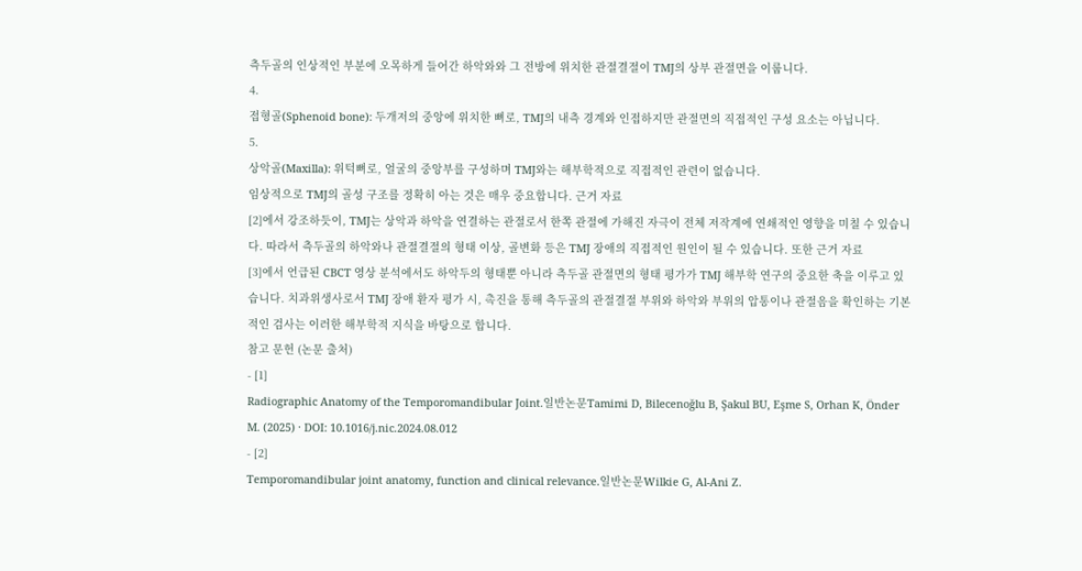측두골의 인상적인 부분에 오목하게 들어간 하악와와 그 전방에 위치한 관절결절이 TMJ의 상부 관절면을 이룹니다.
4.
접형골(Sphenoid bone): 두개저의 중앙에 위치한 뼈로, TMJ의 내측 경계와 인접하지만 관절면의 직접적인 구성 요소는 아닙니다.
5.
상악골(Maxilla): 위턱뼈로, 얼굴의 중앙부를 구성하며 TMJ와는 해부학적으로 직접적인 관련이 없습니다.
임상적으로 TMJ의 골성 구조를 정확히 아는 것은 매우 중요합니다. 근거 자료
[2]에서 강조하듯이, TMJ는 상악과 하악을 연결하는 관절로서 한쪽 관절에 가해진 자극이 전체 저작계에 연쇄적인 영향을 미칠 수 있습니다. 따라서 측두골의 하악와나 관절결절의 형태 이상, 골변화 등은 TMJ 장애의 직접적인 원인이 될 수 있습니다. 또한 근거 자료
[3]에서 언급된 CBCT 영상 분석에서도 하악두의 형태뿐 아니라 측두골 관절면의 형태 평가가 TMJ 해부학 연구의 중요한 축을 이루고 있습니다. 치과위생사로서 TMJ 장애 환자 평가 시, 촉진을 통해 측두골의 관절결절 부위와 하악와 부위의 압통이나 관절음을 확인하는 기본적인 검사는 이러한 해부학적 지식을 바탕으로 합니다.
참고 문헌 (논문 출처)
- [1]
Radiographic Anatomy of the Temporomandibular Joint.일반논문Tamimi D, Bilecenoğlu B, Şakul BU, Eşme S, Orhan K, Önder M. (2025) · DOI: 10.1016/j.nic.2024.08.012
- [2]
Temporomandibular joint anatomy, function and clinical relevance.일반논문Wilkie G, Al-Ani Z.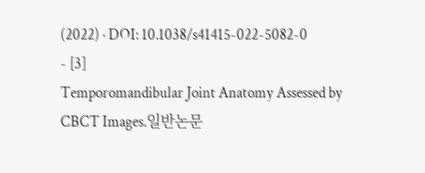(2022) · DOI: 10.1038/s41415-022-5082-0
- [3]
Temporomandibular Joint Anatomy Assessed by CBCT Images.일반논문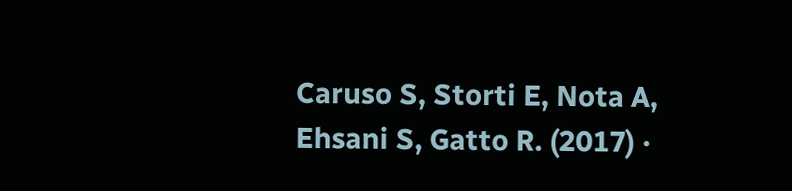Caruso S, Storti E, Nota A, Ehsani S, Gatto R. (2017) ·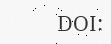DOI: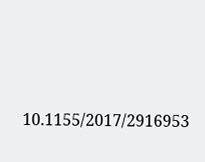10.1155/2017/2916953